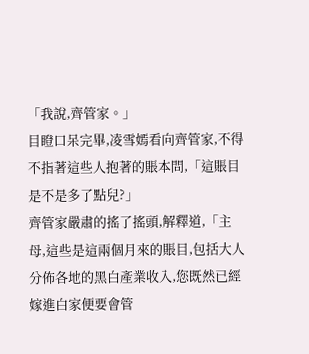「我說,齊管家。」
目瞪口呆完畢,凌雪嫣看向齊管家,不得不指著這些人抱著的賬本問,「這賬目是不是多了點兒?」
齊管家嚴肅的搖了搖頭,解釋道,「主母,這些是這兩個月來的賬目,包括大人分佈各地的黑白產業收入,您既然已經嫁進白家便要會管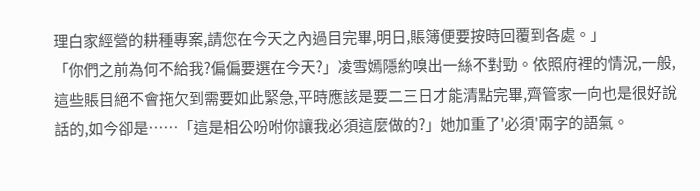理白家經營的耕種專案,請您在今天之內過目完畢,明日,賬簿便要按時回覆到各處。」
「你們之前為何不給我?偏偏要選在今天?」凌雪嫣隱約嗅出一絲不對勁。依照府裡的情況,一般,這些賬目絕不會拖欠到需要如此緊急,平時應該是要二三日才能清點完畢,齊管家一向也是很好說話的,如今卻是……「這是相公吩咐你讓我必須這麼做的?」她加重了'必須'兩字的語氣。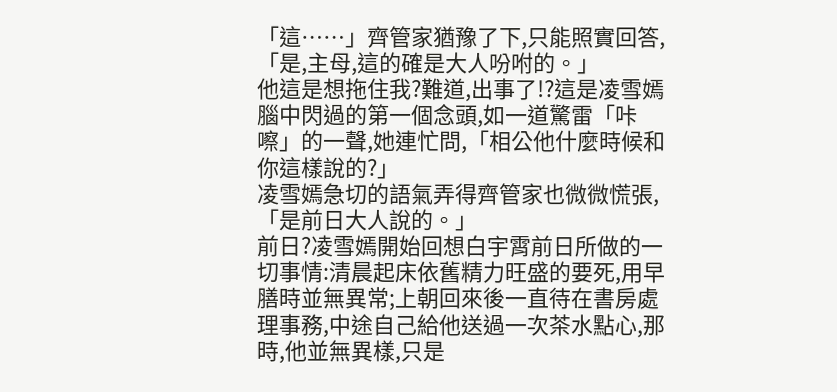「這……」齊管家猶豫了下,只能照實回答,「是,主母,這的確是大人吩咐的。」
他這是想拖住我?難道,出事了!?這是凌雪嫣腦中閃過的第一個念頭,如一道驚雷「咔嚓」的一聲,她連忙問,「相公他什麼時候和你這樣說的?」
凌雪嫣急切的語氣弄得齊管家也微微慌張,「是前日大人說的。」
前日?凌雪嫣開始回想白宇霄前日所做的一切事情:清晨起床依舊精力旺盛的要死,用早膳時並無異常;上朝回來後一直待在書房處理事務,中途自己給他送過一次茶水點心,那時,他並無異樣,只是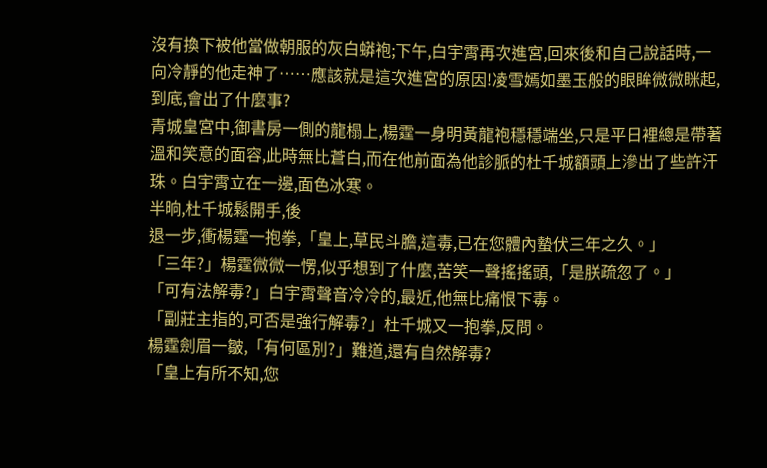沒有換下被他當做朝服的灰白蟒袍;下午,白宇霄再次進宮,回來後和自己說話時,一向冷靜的他走神了……應該就是這次進宮的原因!凌雪嫣如墨玉般的眼眸微微眯起,到底,會出了什麼事?
青城皇宮中,御書房一側的龍榻上,楊霆一身明黃龍袍穩穩端坐,只是平日裡總是帶著溫和笑意的面容,此時無比蒼白,而在他前面為他診脈的杜千城額頭上滲出了些許汗珠。白宇霄立在一邊,面色冰寒。
半晌,杜千城鬆開手,後
退一步,衝楊霆一抱拳,「皇上,草民斗膽,這毒,已在您體內蟄伏三年之久。」
「三年?」楊霆微微一愣,似乎想到了什麼,苦笑一聲搖搖頭,「是朕疏忽了。」
「可有法解毒?」白宇霄聲音冷冷的,最近,他無比痛恨下毒。
「副莊主指的,可否是強行解毒?」杜千城又一抱拳,反問。
楊霆劍眉一皺,「有何區別?」難道,還有自然解毒?
「皇上有所不知,您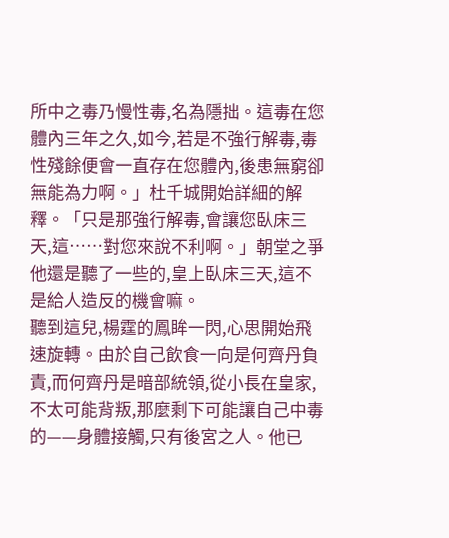所中之毒乃慢性毒,名為隱拙。這毒在您體內三年之久,如今,若是不強行解毒,毒性殘餘便會一直存在您體內,後患無窮卻無能為力啊。」杜千城開始詳細的解釋。「只是那強行解毒,會讓您臥床三天,這……對您來說不利啊。」朝堂之爭他還是聽了一些的,皇上臥床三天,這不是給人造反的機會嘛。
聽到這兒,楊霆的鳳眸一閃,心思開始飛速旋轉。由於自己飲食一向是何齊丹負責,而何齊丹是暗部統領,從小長在皇家,不太可能背叛,那麼剩下可能讓自己中毒的——身體接觸,只有後宮之人。他已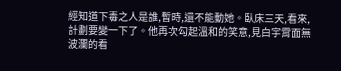經知道下毒之人是誰,暫時,還不能動她。臥床三天,看來,計劃要變一下了。他再次勾起溫和的笑意,見白宇霄面無波瀾的看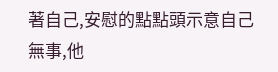著自己,安慰的點點頭示意自己無事,他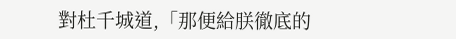對杜千城道,「那便給朕徹底的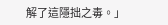解了這隱拙之毒。」